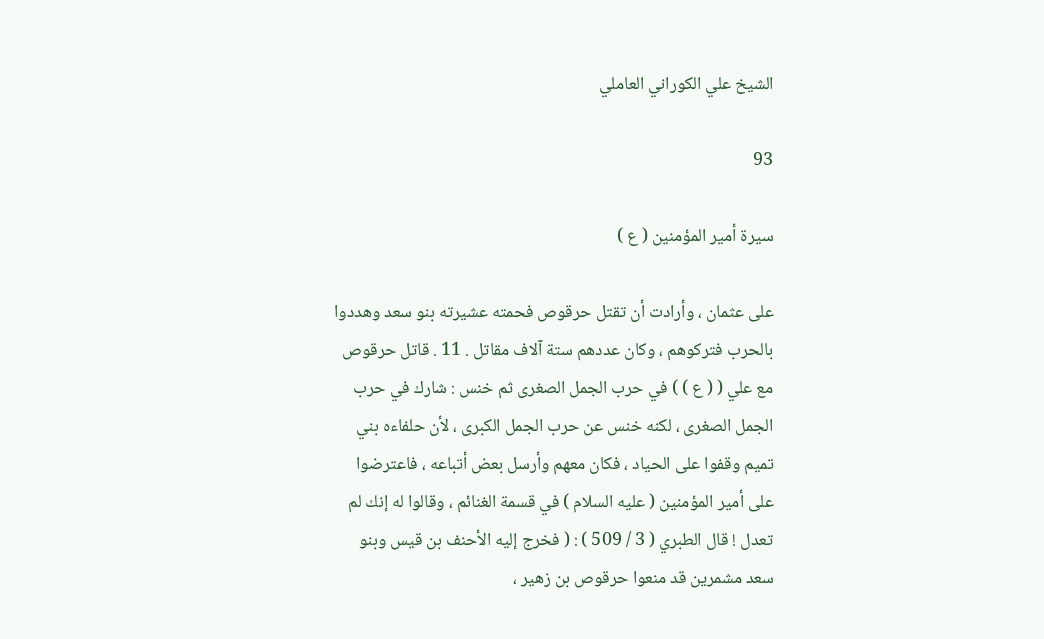الشيخ علي الكوراني العاملي

93

سيرة أمير المؤمنين ( ع )

على عثمان ، وأرادت أن تقتل حرقوص فحمته عشيرته بنو سعد وهددوا بالحرب فتركوهم ، وكان عددهم ستة آلاف مقاتل . 11 . قاتل حرقوص مع علي ( ( ع ) ) في حرب الجمل الصغرى ثم خنس : شارك في حرب الجمل الصغرى ، لكنه خنس عن حرب الجمل الكبرى ، لأن حلفاءه بني تميم وقفوا على الحياد ، فكان معهم وأرسل بعض أتباعه ، فاعترضوا على أمير المؤمنين ( عليه السلام ) في قسمة الغنائم ، وقالوا له إنك لم تعدل ! قال الطبري ( 3 / 509 ) : ( فخرج إليه الأحنف بن قيس وبنو سعد مشمرين قد منعوا حرقوص بن زهير ،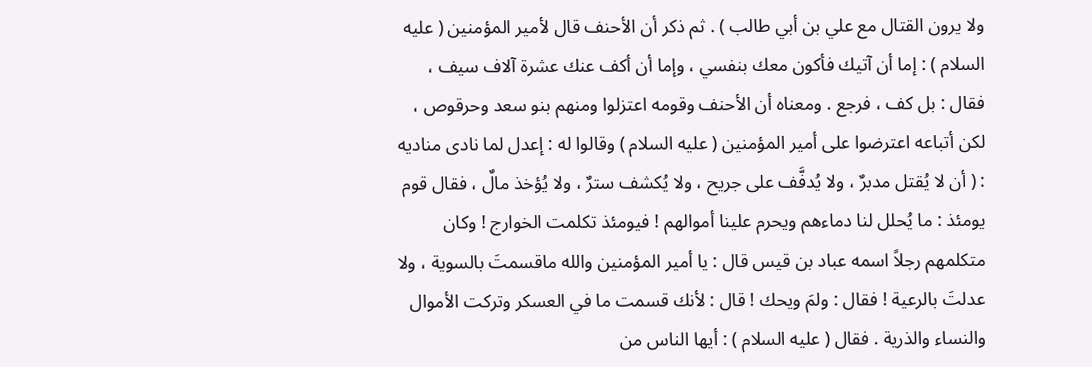ولا يرون القتال مع علي بن أبي طالب ) . ثم ذكر أن الأحنف قال لأمير المؤمنين ( عليه السلام ) : إما أن آتيك فأكون معك بنفسي ، وإما أن أكف عنك عشرة آلاف سيف ، فقال : بل كف ، فرجع . ومعناه أن الأحنف وقومه اعتزلوا ومنهم بنو سعد وحرقوص ، لكن أتباعه اعترضوا على أمير المؤمنين ( عليه السلام ) وقالوا له : إعدل لما نادى مناديه : ( أن لا يُقتل مدبرٌ ، ولا يُدفَّف على جريح ، ولا يُكشف سترٌ ، ولا يُؤخذ مالٌ ، فقال قوم يومئذ : ما يُحلل لنا دماءهم ويحرم علينا أموالهم ! فيومئذ تكلمت الخوارج ! وكان متكلمهم رجلاً اسمه عباد بن قيس قال : يا أمير المؤمنين والله ماقسمتَ بالسوية ، ولا عدلتَ بالرعية ! فقال : ولمَ ويحك ! قال : لأنك قسمت ما في العسكر وتركت الأموال والنساء والذرية . فقال ( عليه السلام ) : أيها الناس من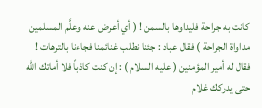كانت به جراحة فليداوها بالسمن ! ( أي أعرض عنه وعلَّم المسلمين مداواة الجراحة ) فقال عباد : جئنا نطلب غنائمنا فجاءنا بالترهات ! فقال له أمير المؤمنين ( عليه السلام ) : إن كنت كاذباً فلا أماتك الله حتى يدركك غلام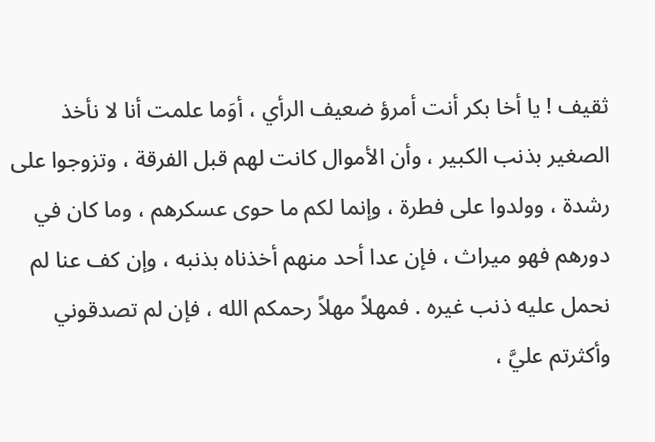ثقيف ! يا أخا بكر أنت أمرؤ ضعيف الرأي ، أوَما علمت أنا لا نأخذ الصغير بذنب الكبير ، وأن الأموال كانت لهم قبل الفرقة ، وتزوجوا على رشدة ، وولدوا على فطرة ، وإنما لكم ما حوى عسكرهم ، وما كان في دورهم فهو ميراث ، فإن عدا أحد منهم أخذناه بذنبه ، وإن كف عنا لم نحمل عليه ذنب غيره . فمهلاً مهلاً رحمكم الله ، فإن لم تصدقوني وأكثرتم عليَّ ،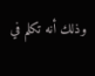وذلك أنه تكلم في